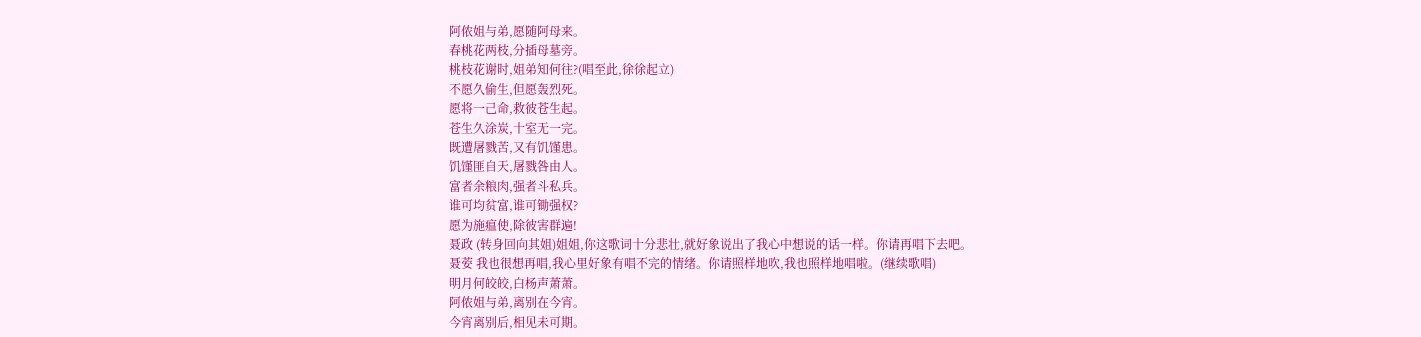阿侬姐与弟,愿随阿母来。
春桃花两枝,分插母墓旁。
桃枝花谢时,姐弟知何往?(唱至此,徐徐起立)
不愿久偷生,但愿轰烈死。
愿将一己命,救彼苍生起。
苍生久涂炭,十室无一完。
既遭屠戮苦,又有饥馑患。
饥馑匪自天,屠戮咎由人。
富者余粮肉,强者斗私兵。
谁可均贫富,谁可锄强权?
愿为施瘟使,除彼害群遍!
聂政 (转身回向其姐)姐姐,你这歌词十分悲壮,就好象说出了我心中想说的话一样。你请再唱下去吧。
聂荌 我也很想再唱,我心里好象有唱不完的情绪。你请照样地吹,我也照样地唱啦。(继续歌唱)
明月何皎皎,白杨声萧萧。
阿侬姐与弟,离别在今宵。
今宵离别后,相见未可期。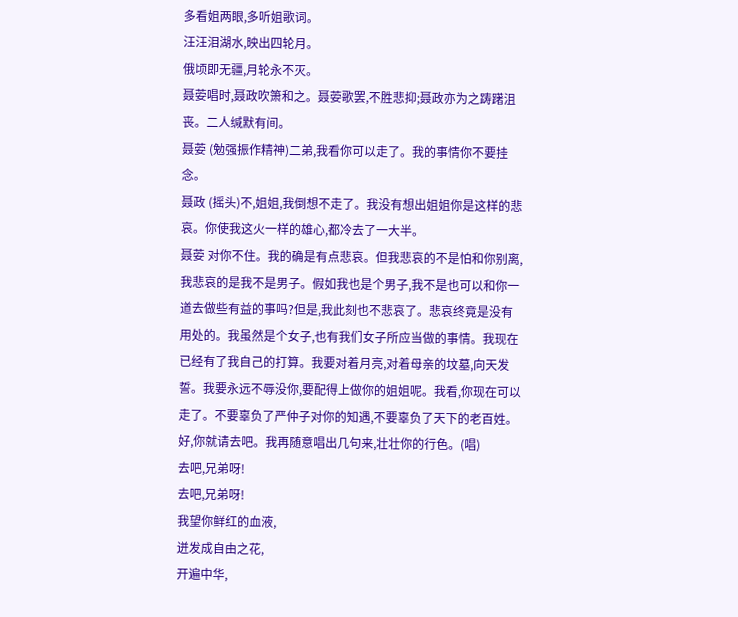多看姐两眼,多听姐歌词。
汪汪泪湖水,映出四轮月。
俄顷即无疆,月轮永不灭。
聂荌唱时,聂政吹箫和之。聂荌歌罢,不胜悲抑;聂政亦为之踌躇沮丧。二人缄默有间。
聂荌 (勉强振作精神)二弟,我看你可以走了。我的事情你不要挂念。
聂政 (摇头)不,姐姐,我倒想不走了。我没有想出姐姐你是这样的悲哀。你使我这火一样的雄心,都冷去了一大半。
聂荌 对你不住。我的确是有点悲哀。但我悲哀的不是怕和你别离,我悲哀的是我不是男子。假如我也是个男子,我不是也可以和你一道去做些有益的事吗?但是,我此刻也不悲哀了。悲哀终竟是没有用处的。我虽然是个女子,也有我们女子所应当做的事情。我现在已经有了我自己的打算。我要对着月亮,对着母亲的坟墓,向天发誓。我要永远不辱没你,要配得上做你的姐姐呢。我看,你现在可以走了。不要辜负了严仲子对你的知遇,不要辜负了天下的老百姓。好,你就请去吧。我再随意唱出几句来,壮壮你的行色。(唱)
去吧,兄弟呀!
去吧,兄弟呀!
我望你鲜红的血液,
迸发成自由之花,
开遍中华,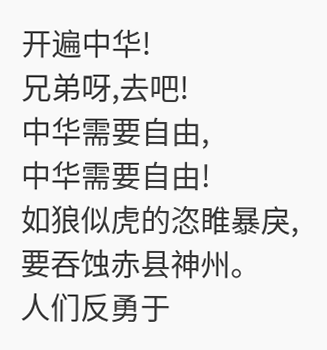开遍中华!
兄弟呀,去吧!
中华需要自由,
中华需要自由!
如狼似虎的恣睢暴戾,
要吞蚀赤县神州。
人们反勇于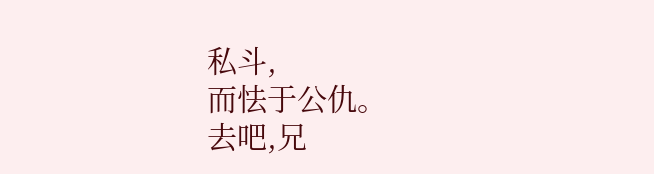私斗,
而怯于公仇。
去吧,兄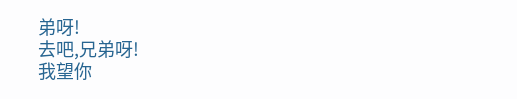弟呀!
去吧,兄弟呀!
我望你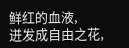鲜红的血液,
迸发成自由之花,